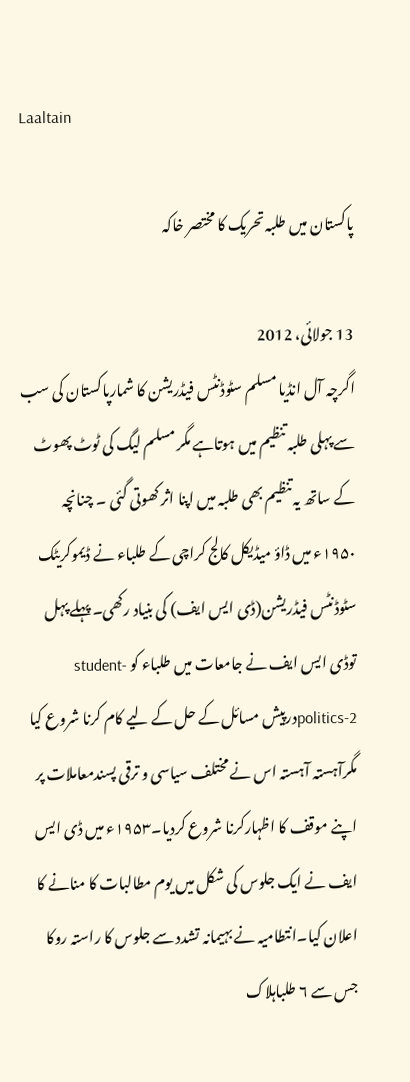Laaltain

پاکستان میں طلبہ تحریک کا مختصر خاکہ

13 جولائی، 2012
اگرچہ آل انڈیا مسلم سٹوڈنٹس فیڈریشن کا شمارپاکستان کی سب سے پہلی طلبہ تنظیم میں ہوتاہے مگر مسلم لیگ کی ٹوٹ پھوٹ کے ساتھ یہ تنظیم بھی طلبہ میں اپنا اثر کھوتی گئی ۔ چنانچہ ۱۹۵۰ء میں ڈاؤ میڈیکل کالج کراچی کے طلباء نے ڈیموکریٹک سٹوڈنٹس فیڈریشن(ڈی ایس ایف) کی بنیاد رکھی۔ پہلے پہل توڈی ایس ایف نے جامعات میں طلباء کو student-politics-2درپیش مسائل کے حل کے لیے کام کرنا شروع کیا مگرآہستہ آہستہ اس نے مختلف سیاسی و ترقی پسندمعاملات پر اپنے موقف کا اظہارکرنا شروع کردیا۔۱۹۵۳ء میں ڈی ایس ایف نے ایک جلوس کی شکل میں یوم مطالبات کا منانے کا اعلان کیا۔انتطامیہ نے بہیمانہ تشدد سے جلوس کا راستہ روکا جس سے ۶ طلباہلاک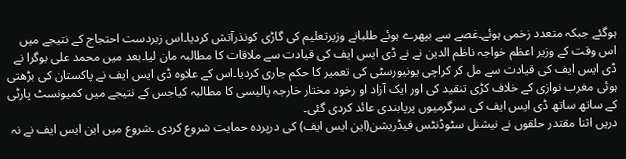ہوگئے جبکہ متعدد زخمی ہوئے۔غصے سے بپھرے ہوئے طلبانے وزیرتعلیم کی گاڑی کونذرآتش کردیا۔اس زبردست احتجاج کے نتیجے میں اس وقت کے وزیر اعظم خواجہ ناظم الدین نے نے ڈی ایس ایف کی قیادت سے ملاقات کا مطالبہ مان لیا۔بعد میں محمد علی بوگرا نے ڈی ایس ایف کی قیادت سے مل کر کراچی یونیورسٹی کی تعمیر کا حکم جاری کردیا۔اس کے علاوہ ڈی ایس ایف نے پاکستان کی بڑھتی ہوئی مغرب نوازی کے خلاف کڑی تنقید کی اور ایک آزاد او رخود مختار خارجہ پالیسی کا مطالبہ کیاجس کے نتیجے میں کمیونسٹ پارٹی کے ساتھ ساتھ ڈی ایس ایف کی سرگرمیوں پرپابندی عائد کردی گئی۔
دریں اثنا مقتدر حلقوں نے نیشنل سٹوڈنٹس فیڈریشن(این ایس ایف) کی درپردہ حمایت شروع کردی ۔شروع میں این ایس ایف نے نہ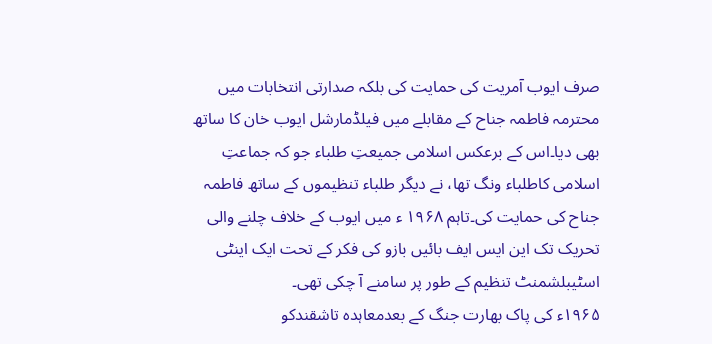صرف ایوب آمریت کی حمایت کی بلکہ صدارتی انتخابات میں محترمہ فاطمہ جناح کے مقابلے میں فیلڈمارشل ایوب خان کا ساتھ بھی دیا۔اس کے برعکس اسلامی جمیعتِ طلباء جو کہ جماعتِ اسلامی کاطلباء ونگ تھا، نے دیگر طلباء تنظیموں کے ساتھ فاطمہ جناح کی حمایت کی۔تاہم ۱۹۶۸ ء میں ایوب کے خلاف چلنے والی تحریک تک این ایس ایف بائیں بازو کی فکر کے تحت ایک اینٹی اسٹیبلشمنٹ تنظیم کے طور پر سامنے آ چکی تھی۔
۱۹۶۵ء کی پاک بھارت جنگ کے بعدمعاہدہ تاشقندکو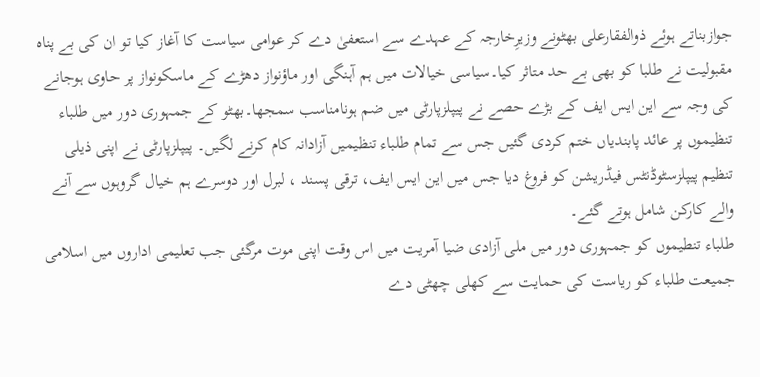جوازبناتے ہوئے ذوالفقارعلی بھٹونے وزیرِخارجہ کے عہدے سے استعفیٰ دے کر عوامی سیاست کا آغاز کیا تو ان کی بے پناہ مقبولیت نے طلبا کو بھی بے حد متاثر کیا۔سیاسی خیالات میں ہم آہنگی اور ماؤنواز دھڑے کے ماسکونواز پر حاوی ہوجانے کی وجہ سے این ایس ایف کے بڑے حصے نے پیپلزپارٹی میں ضم ہونامناسب سمجھا۔بھٹو کے جمہوری دور میں طلباء تنظیموں پر عائد پابندیاں ختم کردی گئیں جس سے تمام طلباء تنظیمیں آزادانہ کام کرنے لگیں۔ پیپلزپارٹی نے اپنی ذیلی تنظیم پیپلزسٹوڈنٹس فیڈریشن کو فروغ دیا جس میں این ایس ایف، ترقی پسند ، لبرل اور دوسرے ہم خیال گروہوں سے آنے والے کارکن شامل ہوتے گئے۔
طلباء تنطیموں کو جمہوری دور میں ملی آزادی ضیا آمریت میں اس وقت اپنی موت مرگئی جب تعلیمی اداروں میں اسلامی جمیعت طلباء کو ریاست کی حمایت سے کھلی چھٹی دے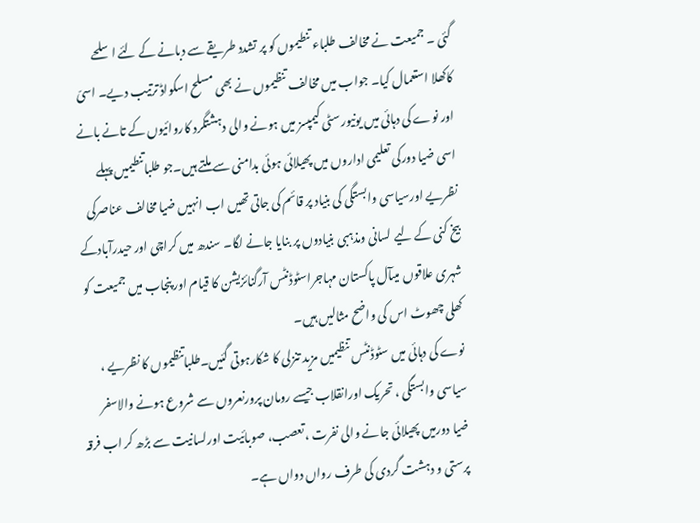گئی ۔ جمیعت نے مخالف طلباء تنطیموں کو پر تشدد طریقے سے دبانے کے لئے اسلحے کاکھلا استعمال کیا۔ جواب میں مخالف تنظیموں نے بھی مسلح اسکواڈ ترتیب دیے۔ اسیّ اور نوے کی دہائی میں یونیورسٹی کیمپسز میں ہونے والی دہشتگرد کاروائیوں کے تانے بانے اسی ضیا دورکی تعلیمی اداروں میں پھیلائی ہوئی بدامنی سے ملتے ہیں۔جو طلباتنطیمیں پہلے نظریے اورسیاسی وابستگی کی بنیاد پر قائم کی جاتی تھیں اب انہیں ضیا مخالف عناصرکی بیخ کنی کے لیے لسانی ومذہبی بنیادوں پر بنایا جانے لگا۔ سندھ میں کراچی اور حیدرآبادکے شہری علاقوں میںآل پاکستان مہاجراسٹوڈنٹس آرگنائزیشن کا قیام اور پنجاب میں جمیعت کو کھلی چھوٹ اس کی واضح مثالیں ہیں۔
نوے کی دہائی میں سٹوڈنٹس تنظیمیں مزید تنزلی کا شکارہوتی گئیں۔طلباتنظیموں کا نظریے ، سیاسی وابستگی ، تحریک اورانقلاب جیسے رومان پرورنعروں سے شروع ہونے والاسفر ضیا دورمیں پھیلائی جانے والی نفرت ،تعصب، صوبائیت اورلسانیت سے بڑھ کر اب فرقہ پرستی و دہشت گردی کی طرف رواں دواں ہے۔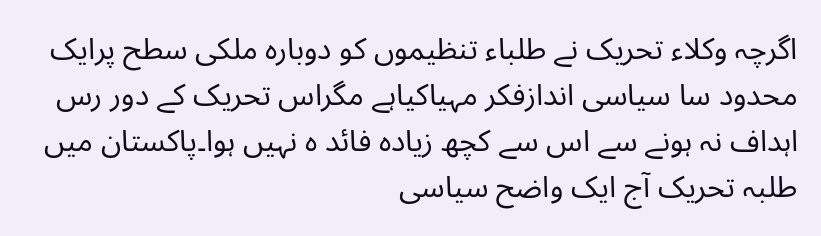اگرچہ وکلاء تحریک نے طلباء تنظیموں کو دوبارہ ملکی سطح پرایک محدود سا سیاسی اندازفکر مہیاکیاہے مگراس تحریک کے دور رس اہداف نہ ہونے سے اس سے کچھ زیادہ فائد ہ نہیں ہوا۔پاکستان میں طلبہ تحریک آج ایک واضح سیاسی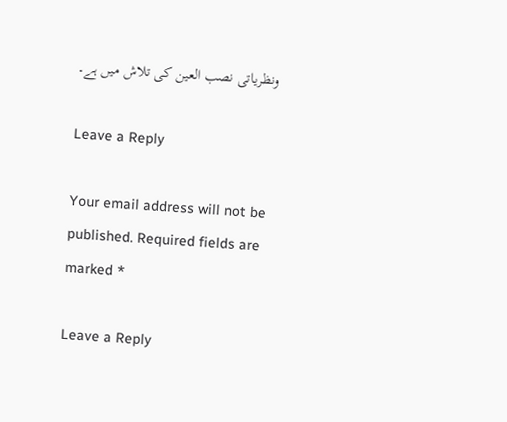ونظریاتی نصب العین کی تلاش میں ہے۔

Leave a Reply

Your email address will not be published. Required fields are marked *

Leave a Reply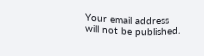Your email address will not be published.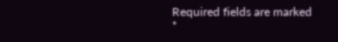Required fields are marked *